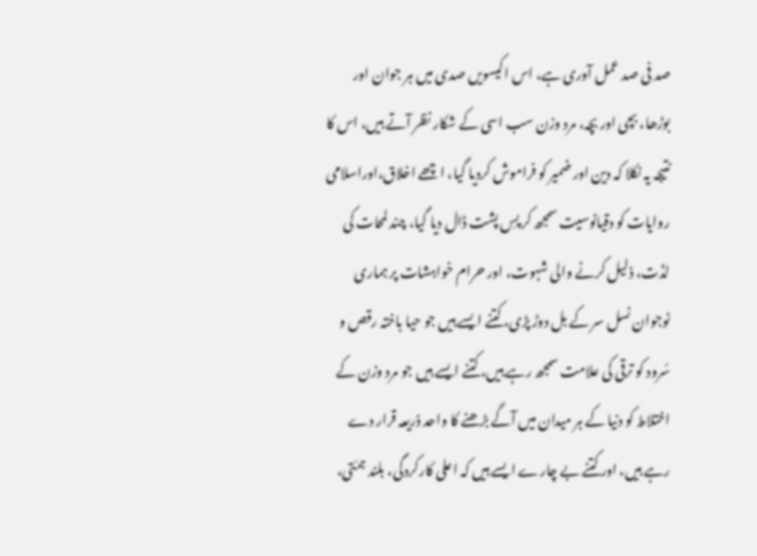صد فی صد عمل آوری ہے، اس اکیسویں صدی میں ہر جوان اور بوڑھا، بچی اور بچہ، مرد وزن سب اسی کے شکار نظر آتے ہیں، اس کا نتیجہ یہ نکلا کہ دین اور ضمیر کو فراموش کردیا گیا، اچھے اخلاق،اوراسلامی روایات کو دقیانوسیت سمجھ کر پسِ پشت ڈال دیا گیا، چند لمحات کی لذّت، ذلیل کرنے والی شہوت، اور حرام خواہشات پر ہماری نوجوان نسل سر کے بل دوڑ پڑی، کتنے ایسے ہیں جو حیا باختہ رقص و سُرود کو ترقی کی علامت سمجھ رہے ہیں، کتنے ایسے ہیں جو مرد وزن کے اختلاط کو دنیا کے ہر میدان میں آگے بڑھنے کا واحد ذریعہ قرار دے رہے ہیں، اور کتنے بے چارے ایسے ہیں کہ اعلی کارکردگی، بلند ہمّتی،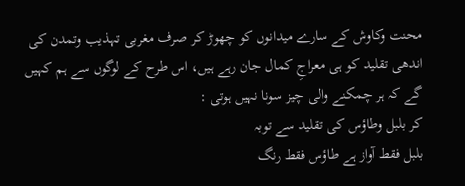محنت وکاوش کے سارے میدانوں کو چھوڑ کر صرف مغربی تہذیب وتمدن کی اندھی تقلید کو ہی معراجِ کمال جان رہے ہیں، اس طرح کے لوگوں سے ہم کہیں گے کہ ہر چمکنے والی چیز سونا نہیں ہوتی :
کر بلبل وطاؤس کی تقلید سے توبہ
بلبل فقط آواز ہے طاؤس فقط رنگ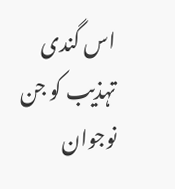اس گندی تہذیب کو جن نوجوان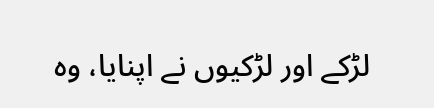لڑکے اور لڑکیوں نے اپنایا، وہ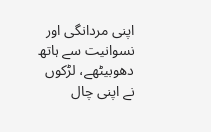اپنی مردانگی اور نسوانیت سے ہاتھ دھوبیٹھے، لڑکوں نے اپنی چال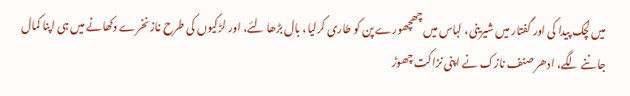میں لچک پیدا کی اور گفتار میں شیرینی، لباس میں چھچھورے پن کو طاری کرلیا، بال بڑھا لئے، اور لڑکیوں کی طرح ناز نخرے دکھانے میں ہی اپنا کمال جاننے لگے، ادھر صنف نازک نے اپنی نزاکت چھوڑ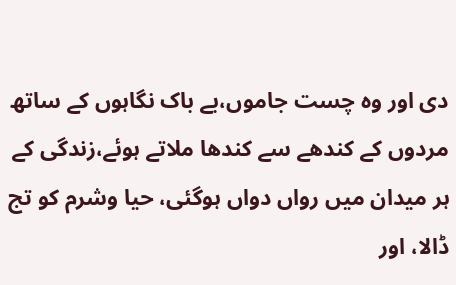دی اور وہ چست جاموں،بے باک نگاہوں کے ساتھ مردوں کے کندھے سے کندھا ملاتے ہوئے،زندگی کے ہر میدان میں رواں دواں ہوگئی، حیا وشرم کو تج ڈالا، اور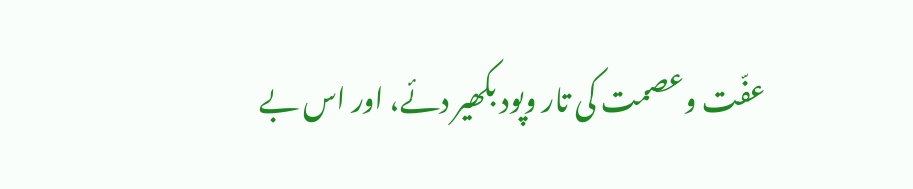عفّت وعصمت کی تار وپود بکھیر دئے، اور اس بے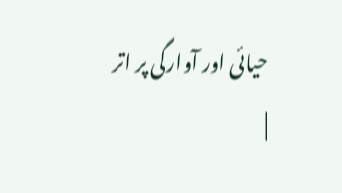حیائی اور آوارگی پر اتر
|